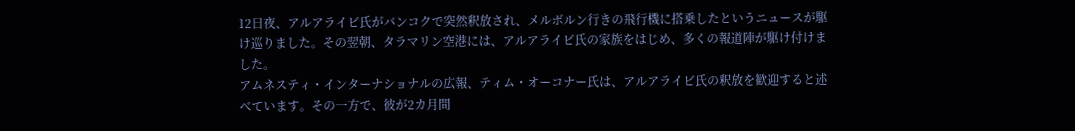12日夜、アルアライビ氏がバンコクで突然釈放され、メルボルン行きの飛行機に搭乗したというニュースが駆け巡りました。その翌朝、タラマリン空港には、アルアライビ氏の家族をはじめ、多くの報道陣が駆け付けました。
アムネスティ・インターナショナルの広報、ティム・オーコナー氏は、アルアライビ氏の釈放を歓迎すると述べています。その一方で、彼が2カ月間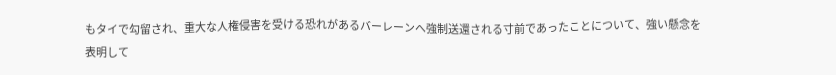もタイで勾留され、重大な人権侵害を受ける恐れがあるバーレーンへ強制送還される寸前であったことについて、強い懸念を表明して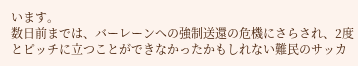います。
数日前までは、バーレーンへの強制送還の危機にさらされ、2度とピッチに立つことができなかったかもしれない難民のサッカ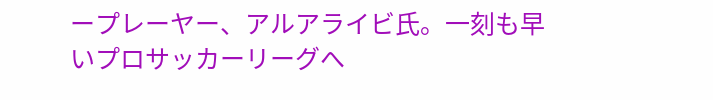ープレーヤー、アルアライビ氏。一刻も早いプロサッカーリーグへ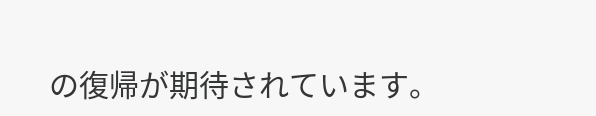の復帰が期待されています。